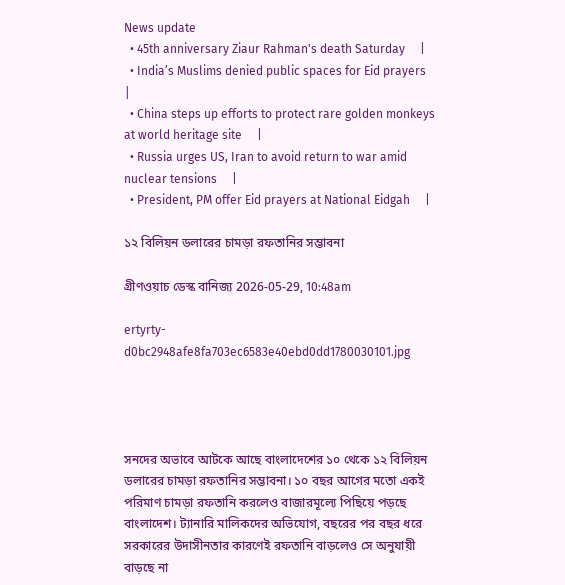News update
  • 45th anniversary Ziaur Rahman's death Saturday     |
  • India’s Muslims denied public spaces for Eid prayers     |
  • China steps up efforts to protect rare golden monkeys at world heritage site     |
  • Russia urges US, Iran to avoid return to war amid nuclear tensions     |
  • President, PM offer Eid prayers at National Eidgah     |

১২ বিলিয়ন ডলারের চামড়া রফতানির সম্ভাবনা

গ্রীণওয়াচ ডেস্ক বানিজ্য 2026-05-29, 10:48am

ertyrty-d0bc2948afe8fa703ec6583e40ebd0dd1780030101.jpg




সনদের অভাবে আটকে আছে বাংলাদেশের ১০ থেকে ১২ বিলিয়ন ডলারের চামড়া রফতানির সম্ভাবনা। ১০ বছর আগের মতো একই পরিমাণ চামড়া রফতানি করলেও বাজারমূল্যে পিছিয়ে পড়ছে বাংলাদেশ। ট্যানারি মালিকদের অভিযোগ, বছরের পর বছর ধরে সরকারের উদাসীনতার কারণেই রফতানি বাড়লেও সে অনুযায়ী বাড়ছে না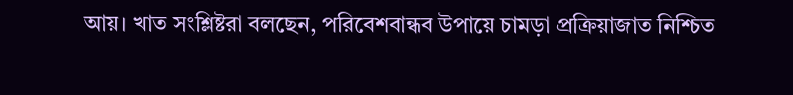আয়। খাত সংশ্লিষ্টরা বলছেন, পরিবেশবান্ধব উপায়ে চামড়া প্রক্রিয়াজাত নিশ্চিত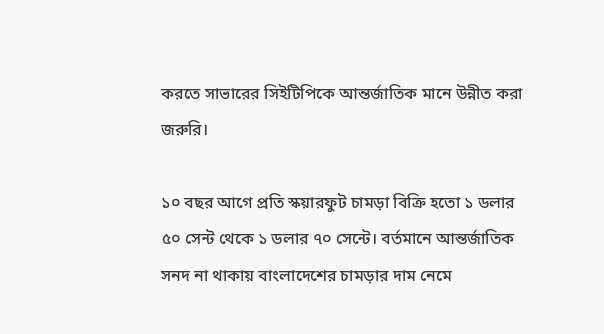করতে সাভারের সিইটিপিকে আন্তর্জাতিক মানে উন্নীত করা জরুরি।

১০ বছর আগে প্রতি স্কয়ারফুট চামড়া বিক্রি হতো ১ ডলার ৫০ সেন্ট থেকে ১ ডলার ৭০ সেন্টে। বর্তমানে আন্তর্জাতিক সনদ না থাকায় বাংলাদেশের চামড়ার দাম নেমে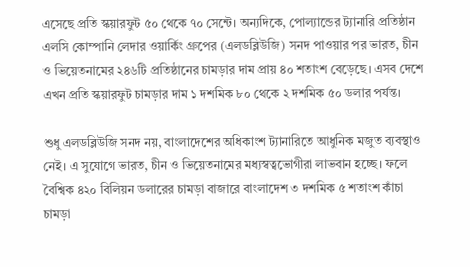এসেছে প্রতি স্কয়ারফুট ৫০ থেকে ৭০ সেন্টে। অন্যদিকে, পোল্যান্ডের ট্যানারি প্রতিষ্ঠান এলসি কোম্পানি লেদার ওয়ার্কিং গ্রুপের (এলডব্লিউজি) সনদ পাওয়ার পর ভারত, চীন ও ভিয়েতনামের ২৪৬টি প্রতিষ্ঠানের চামড়ার দাম প্রায় ৪০ শতাংশ বেড়েছে। এসব দেশে এখন প্রতি স্কয়ারফুট চামড়ার দাম ১ দশমিক ৮০ থেকে ২ দশমিক ৫০ ডলার পর্যন্ত।

শুধু এলডব্লিউজি সনদ নয়, বাংলাদেশের অধিকাংশ ট্যানারিতে আধুনিক মজুত ব্যবস্থাও নেই। এ সুযোগে ভারত, চীন ও ভিয়েতনামের মধ্যস্বত্বভোগীরা লাভবান হচ্ছে। ফলে বৈশ্বিক ৪২০ বিলিয়ন ডলারের চামড়া বাজারে বাংলাদেশ ৩ দশমিক ৫ শতাংশ কাঁচা চামড়া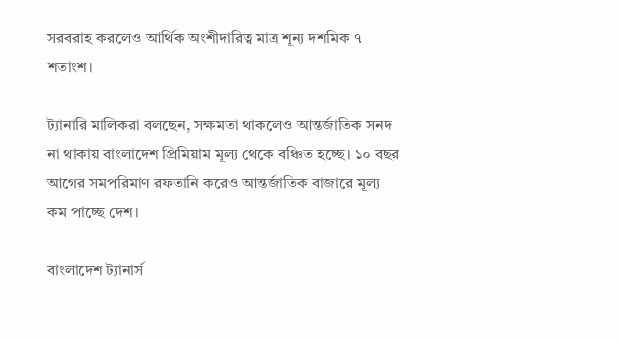সরবরাহ করলেও আর্থিক অংশীদারিত্ব মাত্র শূন্য দশমিক ৭ শতাংশ।

ট্যানারি মালিকরা বলছেন, সক্ষমতা থাকলেও আন্তর্জাতিক সনদ না থাকায় বাংলাদেশ প্রিমিয়াম মূল্য থেকে বঞ্চিত হচ্ছে। ১০ বছর আগের সমপরিমাণ রফতানি করেও আন্তর্জাতিক বাজারে মূল্য কম পাচ্ছে দেশ।

বাংলাদেশ ট্যানার্স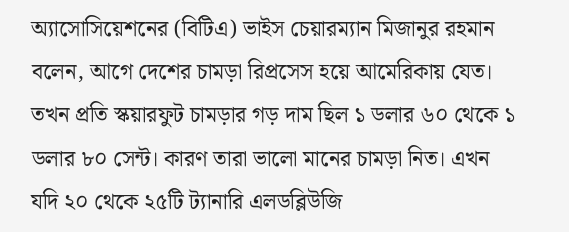অ্যাসোসিয়েশনের (বিটিএ) ভাইস চেয়ারম্যান মিজানুর রহমান বলেন, আগে দেশের চামড়া রিপ্রসেস হয়ে আমেরিকায় যেত। তখন প্রতি স্কয়ারফুট চামড়ার গড় দাম ছিল ১ ডলার ৬০ থেকে ১ ডলার ৮০ সেন্ট। কারণ তারা ভালো মানের চামড়া নিত। এখন যদি ২০ থেকে ২৫টি ট্যানারি এলডব্লিউজি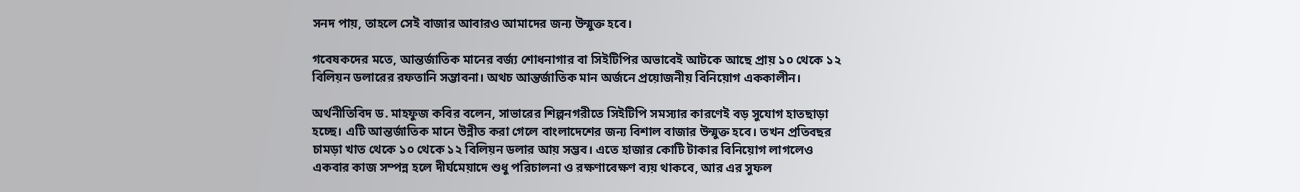সনদ পায়, তাহলে সেই বাজার আবারও আমাদের জন্য উন্মুক্ত হবে।

গবেষকদের মতে, আন্তর্জাতিক মানের বর্জ্য শোধনাগার বা সিইটিপির অভাবেই আটকে আছে প্রায় ১০ থেকে ১২ বিলিয়ন ডলারের রফতানি সম্ভাবনা। অথচ আন্তর্জাতিক মান অর্জনে প্রয়োজনীয় বিনিয়োগ এককালীন।

অর্থনীতিবিদ ড. মাহফুজ কবির বলেন, সাভারের শিল্পনগরীতে সিইটিপি সমস্যার কারণেই বড় সুযোগ হাতছাড়া হচ্ছে। এটি আন্তর্জাতিক মানে উন্নীত করা গেলে বাংলাদেশের জন্য বিশাল বাজার উন্মুক্ত হবে। তখন প্রতিবছর চামড়া খাত থেকে ১০ থেকে ১২ বিলিয়ন ডলার আয় সম্ভব। এতে হাজার কোটি টাকার বিনিয়োগ লাগলেও একবার কাজ সম্পন্ন হলে দীর্ঘমেয়াদে শুধু পরিচালনা ও রক্ষণাবেক্ষণ ব্যয় থাকবে, আর এর সুফল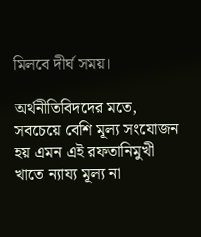মিলবে দীর্ঘ সময়।

অর্থনীতিবিদদের মতে, সবচেয়ে বেশি মূল্য সংযোজন হয় এমন এই রফতানিমুখী খাতে ন্যায্য মূল্য না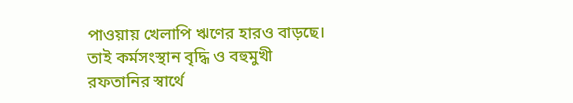পাওয়ায় খেলাপি ঋণের হারও বাড়ছে। তাই কর্মসংস্থান বৃদ্ধি ও বহুমুখী রফতানির স্বার্থে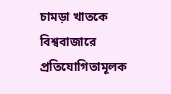চামড়া খাতকে বিশ্ববাজারে প্রতিযোগিতামূলক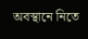অবস্থানে নিতে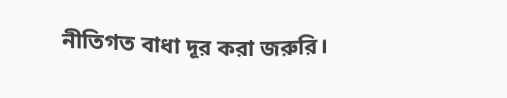নীতিগত বাধা দূর করা জরুরি।